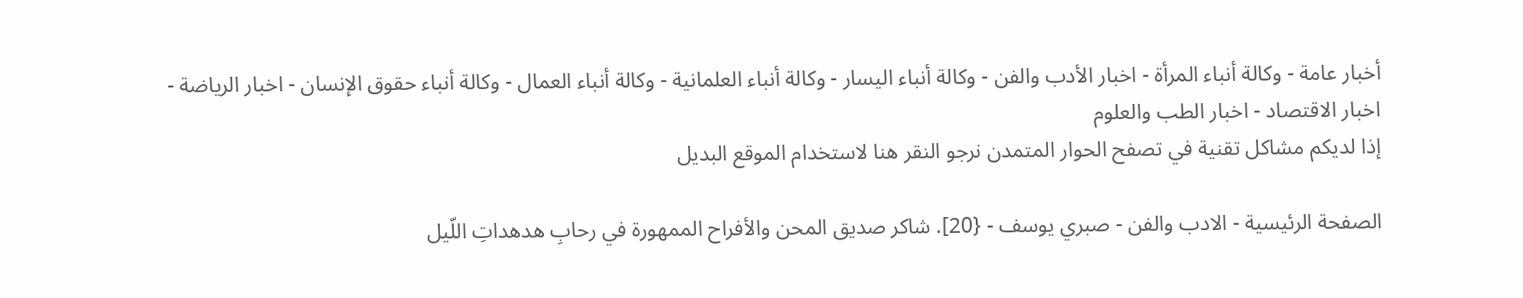أخبار عامة - وكالة أنباء المرأة - اخبار الأدب والفن - وكالة أنباء اليسار - وكالة أنباء العلمانية - وكالة أنباء العمال - وكالة أنباء حقوق الإنسان - اخبار الرياضة - اخبار الاقتصاد - اخبار الطب والعلوم
إذا لديكم مشاكل تقنية في تصفح الحوار المتمدن نرجو النقر هنا لاستخدام الموقع البديل

الصفحة الرئيسية - الادب والفن - صبري يوسف - {20]. شاكر صديق المحن والأفراح الممهورة في رحابِ هدهداتِ اللّيل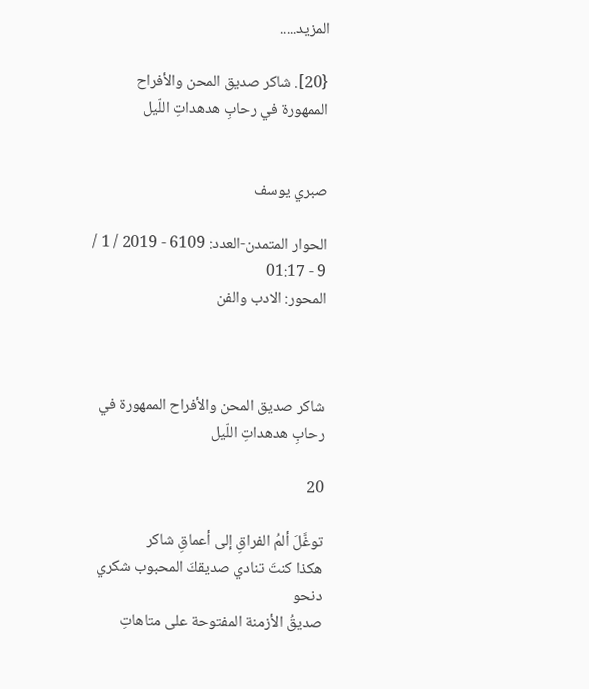المزيد.....

{20]. شاكر صديق المحن والأفراح الممهورة في رحابِ هدهداتِ اللّيل


صبري يوسف

الحوار المتمدن-العدد: 6109 - 2019 / 1 / 9 - 01:17
المحور: الادب والفن



شاكر صديق المحن والأفراح الممهورة في رحابِ هدهداتِ اللّيل

20

توغَّلَ ألمُ الفراقِ إلى أعماقِ شاكر
هكذا كنتَ تنادي صديقكَ المحبوب شكري دنحو
صديقُ الأزمنة المفتوحة على متاهاتِ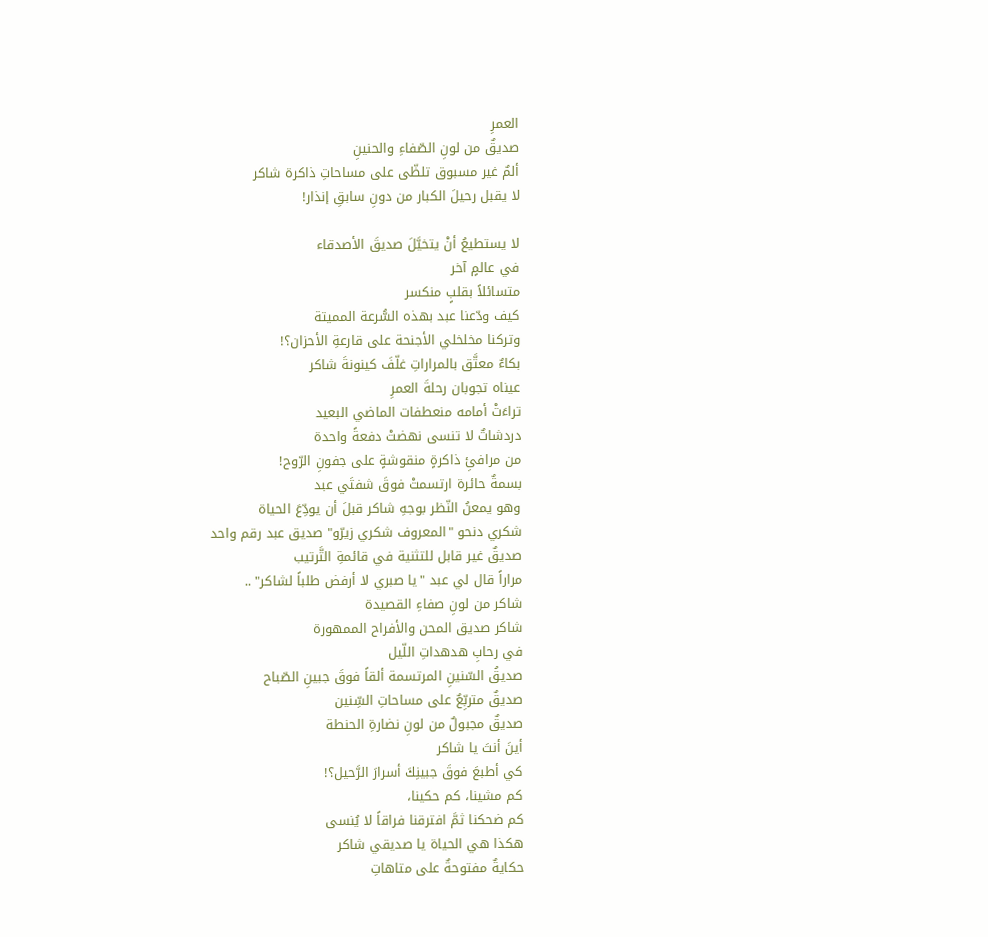العمرِ
صديقٌ من لونِ الصّفاءِ والحنينِ
ألمٌ غير مسبوق تلظّى على مساحاتِ ذاكرة شاكر
لا يقبل رحيلَ الكبار من دونِ سابقِ إنذار!

لا يستطيعُ أنْ يتخيَّلَ صديقَ الأصدقاء
في عالمٍ آخر
متسائلاً بقلبٍ منكسر
كيف ودّعنا عبد بهذه السُّرعة المميتة
وتركنا مخلخلي الأجنحة على قارعةِ الأحزان؟!
بكاءٌ معتَّق بالمراراتِ غلّفَ كينونةَ شاكر
عيناه تجوبان رحلةَ العمرِ
تراءَتْ أمامه منعطفات الماضي البعيد
دردشاتٌ لا تنسى نهضتْ دفعةً واحدة
من مرافئِ ذاكرةٍ منقوشةٍ على جفونِ الرّوح!
بسمةٌ حائرة ارتسمتْ فوقَ شفتَي عبد
وهو يمعنُ النّظر بوجهِ شاكر قبلَ أن يودِّعَ الحياة
شكري دنحو "المعروف شكري زيرّو" صديق عبد رقم واحد
صديقٌ غير قابل للتثنية في قائمةِ التَّرتيب
مراراً قال لي عبد "يا صبري لا أرفض طلباً لشاكر" ..
شاكر من لونِ صفاءِ القصيدة
شاكر صديق المحن والأفراح الممهورة
في رحابِ هدهداتِ اللّيل
صديقُ السّنينِ المرتسمة ألقاً فوقَ جبينِ الصّباح
صديقٌ متربِّعٌ على مساحاتِ السِّنين
صديقٌ مجبولٌ من لونِ نضارةِ الحنطة
أينَ أنتَ يا شاكر
كي أطبعَ فوقَ جبينِكَ أسرارَ الرَّحيل؟!
كم مشينا، كم حكينا،
كم ضحكنا ثمَّ افترقنا فراقاً لا يُنسى
هكذا هي الحياة يا صديقي شاكر
حكايةٌ مفتوحةٌ على متاهاتِ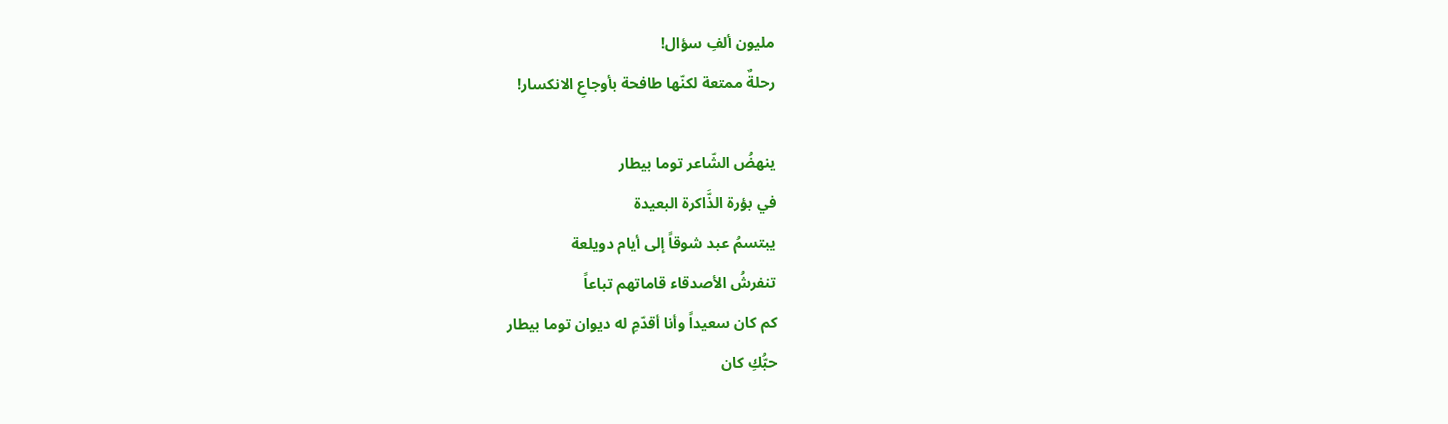مليون ألفِ سؤال!
رحلةٌ ممتعة لكنّها طافحة بأوجاعِ الانكسار!

ينهضُ الشّاعر توما بيطار
في بؤرة الذَّاكرة البعيدة
يبتسمُ عبد شوقاً إلى أيام دويلعة
تنفرشُ الأصدقاء قاماتهم تباعاً
كم كان سعيداً وأنا أقدّمِ له ديوان توما بيطار
حبُّكِ كان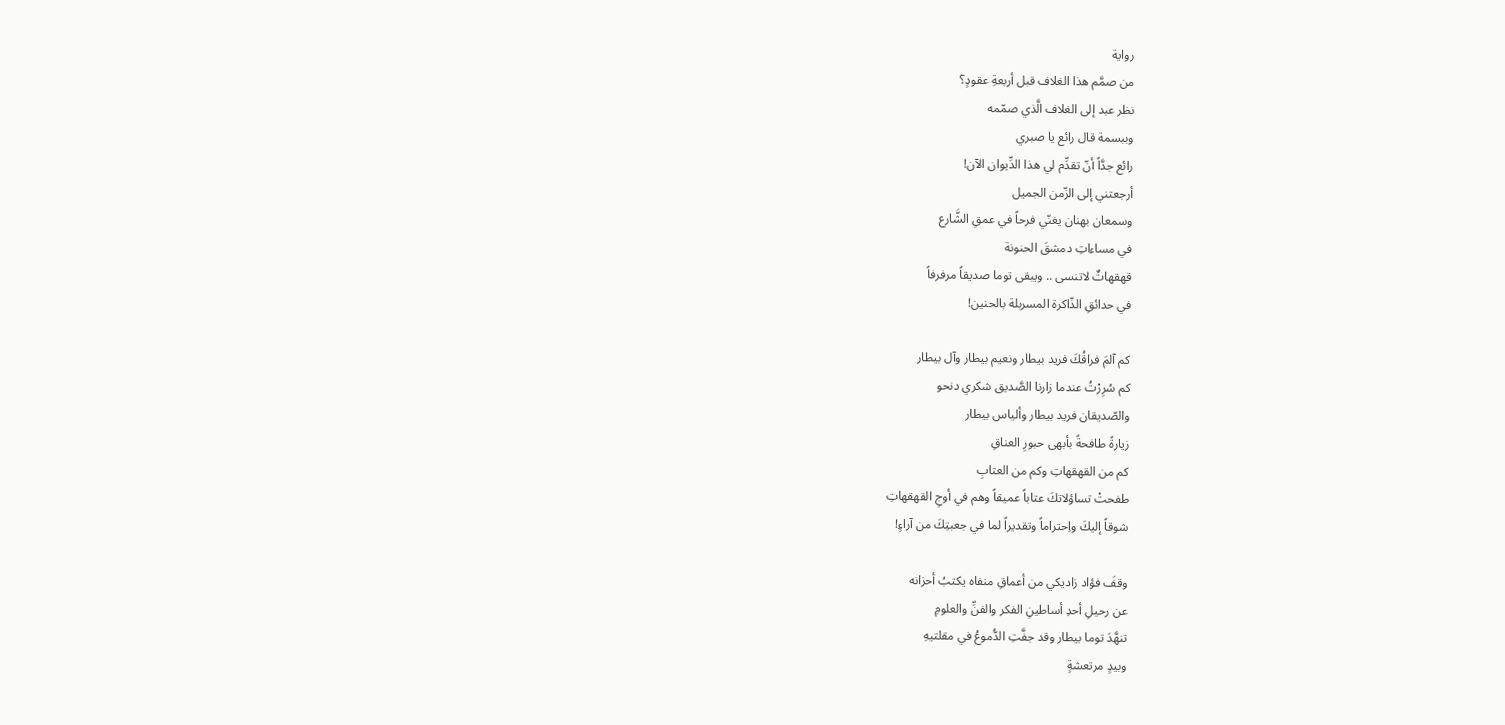رواية
من صمَّم هذا الغلاف قبل أربعةِ عقودٍ؟
نظر عبد إلى الغلاف الَّذي صمّمه
وببسمة قال رائع يا صبري
رائع جدَّاً أنّ تقدِّم لي هذا الدِّيوان الآن!
أرجعتني إلى الزّمن الجميل
وسمعان بهنان يغنّي فرحاً في عمقِ الشَّارع
في مساءاتِ دمشقَ الحنونة
قهقهاتٌ لاتنسى .. ويبقى توما صديقاً مرفرفاً
في حدائقِ الذّاكرة المسربلة بالحنين!

كم آلمَ فراقُكَ فريد بيطار ونعيم بيطار وآل بيطار
كم سُرِرْتُ عندما زارنا الصَّديق شكري دنحو
والصّديقان فريد بيطار وألياس بيطار
زيارةً طافحةً بأبهى حبورِ العناقِ
كم من القهقهاتِ وكم من العتابِ
طفحتْ تساؤلاتكَ عتاباً عميقاً وهم في أوجِ القهقهاتِ
شوقاً إليكَ واِحتراماً وتقديراً لما في جعبتِكَ من آراءٍ!

وقفَ فؤاد زاديكي من أعماقِ منفاه يكتبُ أحزانه
عن رحيلِ أحدِ أساطينِ الفكر والفنِّ والعلومِ
تنهَّدَ توما بيطار وقد جفَّتِ الدُّموعُ في مقلتيهِ
وبيدٍ مرتعشةٍ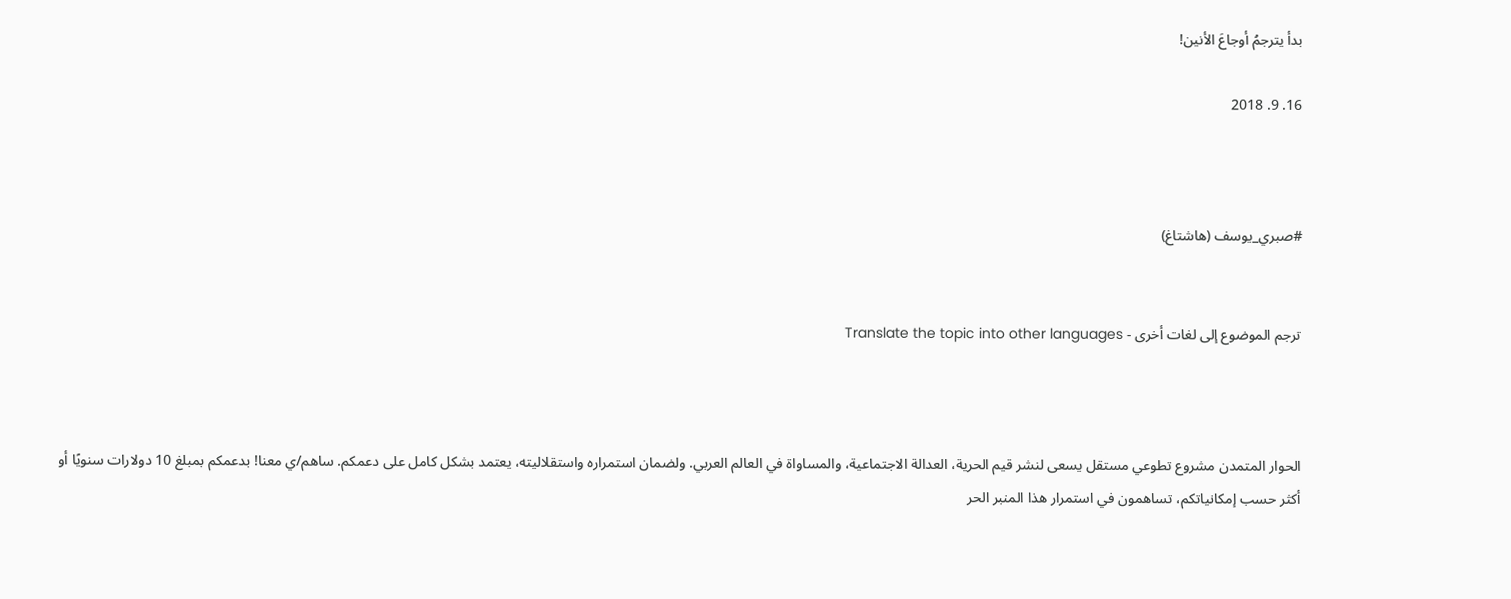بدأ يترجمُ أوجاعَ الأنين!

16. 9. 2018



#صبري_يوسف (هاشتاغ)


ترجم الموضوع إلى لغات أخرى - Translate the topic into other languages



الحوار المتمدن مشروع تطوعي مستقل يسعى لنشر قيم الحرية، العدالة الاجتماعية، والمساواة في العالم العربي. ولضمان استمراره واستقلاليته، يعتمد بشكل كامل على دعمكم. ساهم/ي معنا! بدعمكم بمبلغ 10 دولارات سنويًا أو أكثر حسب إمكانياتكم، تساهمون في استمرار هذا المنبر الحر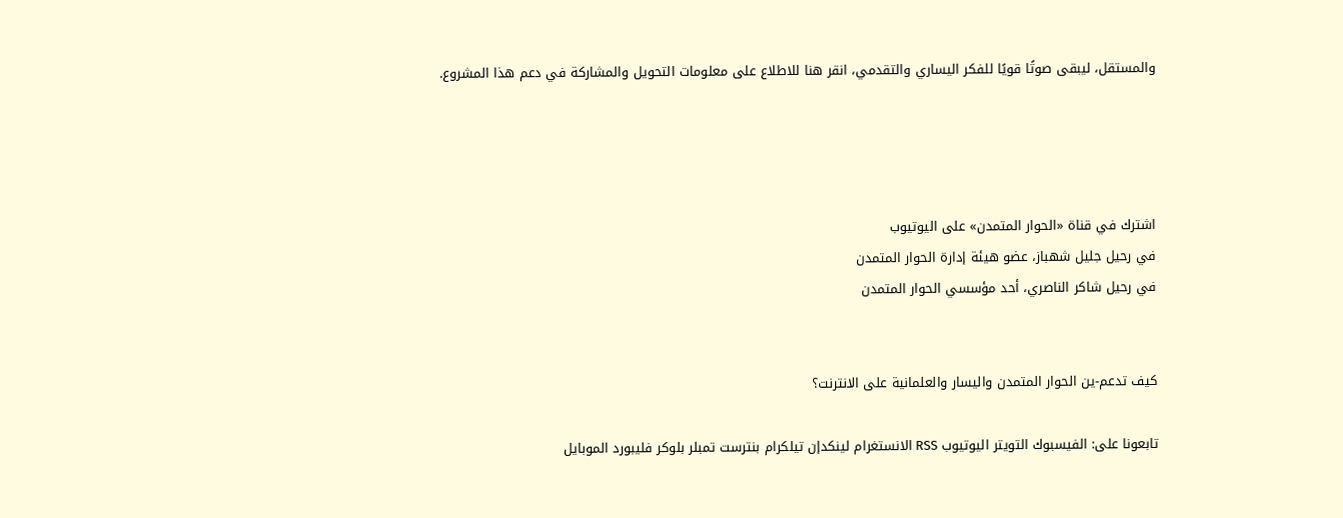والمستقل، ليبقى صوتًا قويًا للفكر اليساري والتقدمي، انقر هنا للاطلاع على معلومات التحويل والمشاركة في دعم هذا المشروع.




اشترك في قناة «الحوار المتمدن» على اليوتيوب
في رحيل جليل شهباز، عضو هيئة إدارة الحوار المتمدن
في رحيل شاكر الناصري، أحد مؤسسي الحوار المتمدن


كيف تدعم-ين الحوار المتمدن واليسار والعلمانية على الانترنت؟

تابعونا على: الفيسبوك التويتر اليوتيوب RSS الانستغرام لينكدإن تيلكرام بنترست تمبلر بلوكر فليبورد الموبايل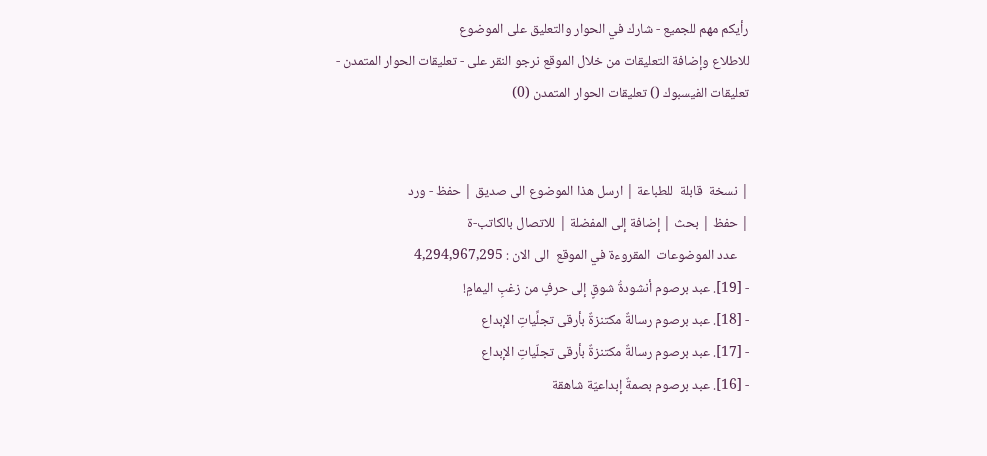رأيكم مهم للجميع - شارك في الحوار والتعليق على الموضوع
للاطلاع وإضافة التعليقات من خلال الموقع نرجو النقر على - تعليقات الحوار المتمدن -
تعليقات الفيسبوك () تعليقات الحوار المتمدن (0)


| نسخة  قابلة  للطباعة | ارسل هذا الموضوع الى صديق | حفظ - ورد
| حفظ | بحث | إضافة إلى المفضلة | للاتصال بالكاتب-ة
    عدد الموضوعات  المقروءة في الموقع  الى الان : 4,294,967,295
- [19]. عبد برصوم أنشودةُ شوقٍ إلى حرفٍ من زغبِ اليمامِ!
- [18]. عبد برصوم رسالةٌ مكتنزةٌ بأرقى تجلِّياتِ الإبداع
- [17]. عبد برصوم رسالةٌ مكتنزةٌ بأرقى تجلّياتِ الإبداع
- [16]. عبد برصوم بصمةٌ إبداعيّة شاهقة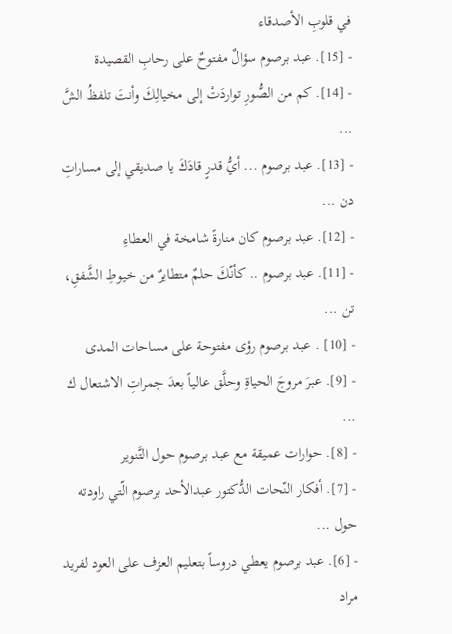في قلوبِ الأصدقاء
- [15]. عبد برصوم سؤالٌ مفتوحٌ على رحابِ القصيدة
- [14]. كم من الصُّورِ تواردَتْ إلى مخيالِكَ وأنتَ تلفظُ الشَّ ...
- [13]. عبد برصوم ... أيُّ قدرٍ قادَكَ يا صديقي إلى مساراتِ دن ...
- [12]. عبد برصوم كان منارةً شامخة في العطاءِ
- [11]. عبد برصوم .. كأنّكَ حلمٌ متطايرٌ من خيوطِ الشَّفقِ، تن ...
- [10] . عبد برصوم رؤى مفتوحة على مساحات المدى
- [9]. عبرَ مروجَ الحياةِ وحلَّق عالياً بعدَ جمراتِ الاشتعال ك ...
- [8]. حوارات عميقة مع عبد برصوم حول التَّنوير
- [7]. أفكار النّحات الدُّكتور عبدالأحد برصوم الّتي راودته حول ...
- [6]. عبد برصوم يعطي دروساً بتعليم العزف على العود لفريد مراد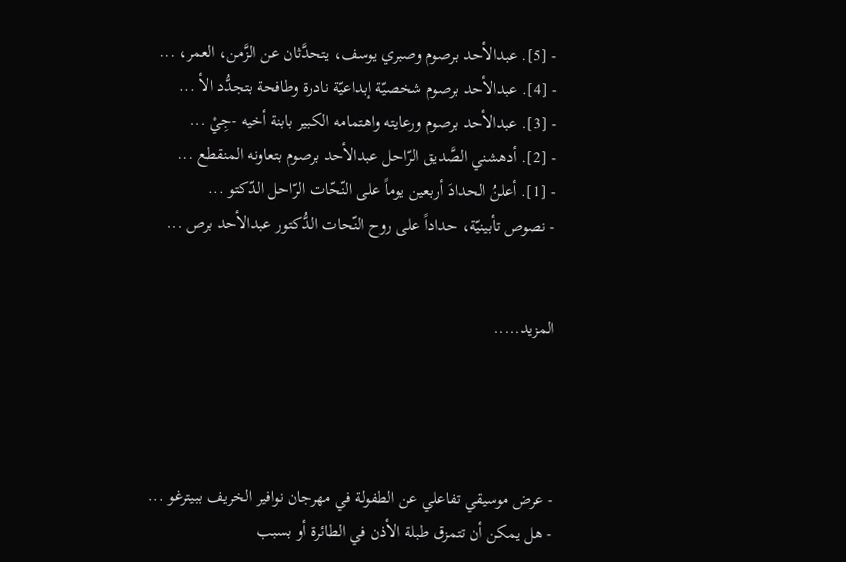- [5]. عبدالأحد برصوم وصبري يوسف، يتحدَّثان عن الزَّمن، العمر، ...
- [4]. عبدالأحد برصوم شخصيّة إبداعيّة نادرة وطافحة بتجدُّد الأ ...
- [3]. عبدالأحد برصوم ورعايته واهتمامه الكبير بابنة أخيه -جِيْ ...
- [2]. أدهشني الصَّديق الرّاحل عبدالأحد برصوم بتعاونه المنقطع ...
- [1]. أعلنُ الحدادَ أربعين يوماً على النّحّات الرّاحل الدّكتو ...
- نصوص تأبينيّة، حداداً على روح النّحات الدُّكتور عبدالأحد برص ...


المزيد.....




- عرض موسيقي تفاعلي عن الطفولة في مهرجان نوافير الخريف ببيترغو ...
- هل يمكن أن تتمزق طبلة الأذن في الطائرة أو بسبب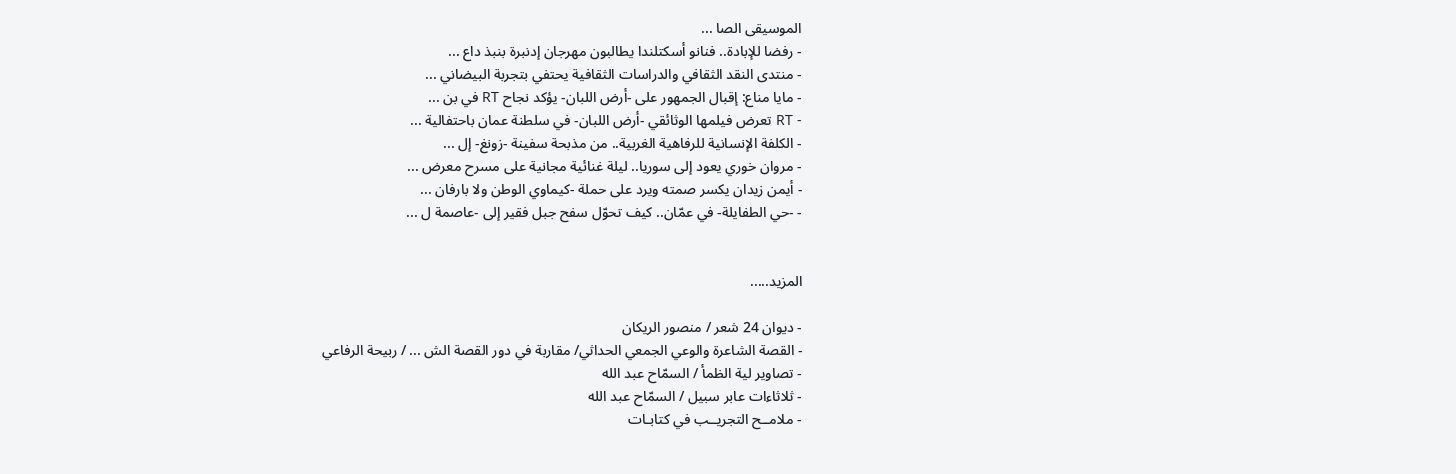الموسيقى الصا ...
- رفضا للإبادة.. فنانو أسكتلندا يطالبون مهرجان إدنبرة بنبذ داع ...
- منتدى النقد الثقافي والدراسات الثقافية يحتفي بتجربة البيضاني ...
- مايا مناع: إقبال الجمهور على -أرض اللبان- يؤكد نجاح RT في بن ...
- RT تعرض فيلمها الوثائقي -أرض اللبان- في سلطنة عمان باحتفالية ...
- الكلفة الإنسانية للرفاهية الغربية.. من مذبحة سفينة -زونغ- إل ...
- مروان خوري يعود إلى سوريا.. ليلة غنائية مجانية على مسرح معرض ...
- أيمن زيدان يكسر صمته ويرد على حملة -كيماوي الوطن ولا بارفان ...
- -حي الطفايلة- في عمّان.. كيف تحوّل سفح جبل فقير إلى -عاصمة ل ...


المزيد.....

- ديوان 24 شعر / منصور الريكان
- القصة الشاعرة والوعي الجمعي الحداثي/ مقاربة في دور القصة الش ... / ربيحة الرفاعي
- تصاوير لية الظمأ / السمّاح عبد الله
- ثلاثاءات عابر سبيل / السمّاح عبد الله
- ملامــح التجريــب في كتابـات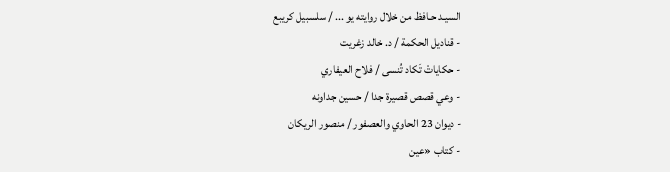السيـد حـافظ من خلال روايته يو ... / سلسبيل كريبع
- قناديل الحكمة / د. خالد زغريت
- حكاياتْ تَكاد تُنسى / فلاح العيفاري
- وعي قصص قصيرة جدا / حسين جداونه
- ديوان 23 الحاوي والعصفور / منصور الريكان
- كتاب «عين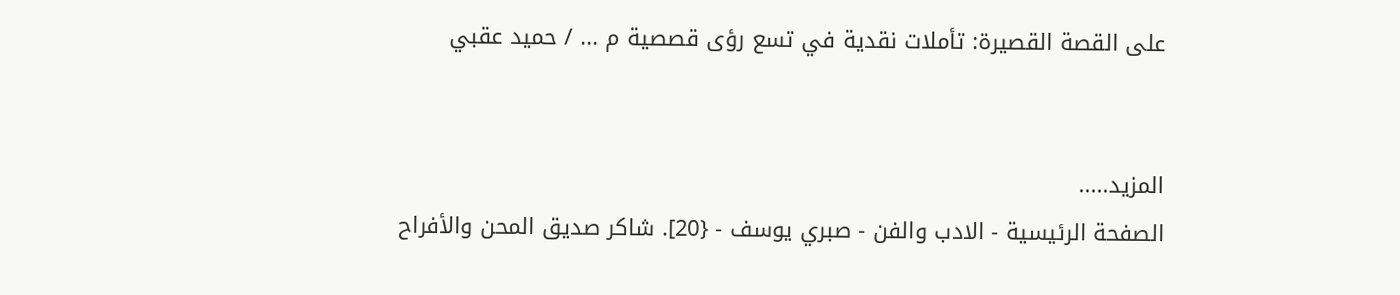على القصة القصيرة: تأملات نقدية في تسع رؤى قصصية م ... / حميد عقبي


المزيد.....
الصفحة الرئيسية - الادب والفن - صبري يوسف - {20]. شاكر صديق المحن والأفراح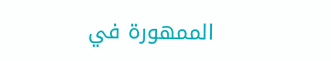الممهورة في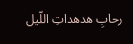رحابِ هدهداتِ اللّيل